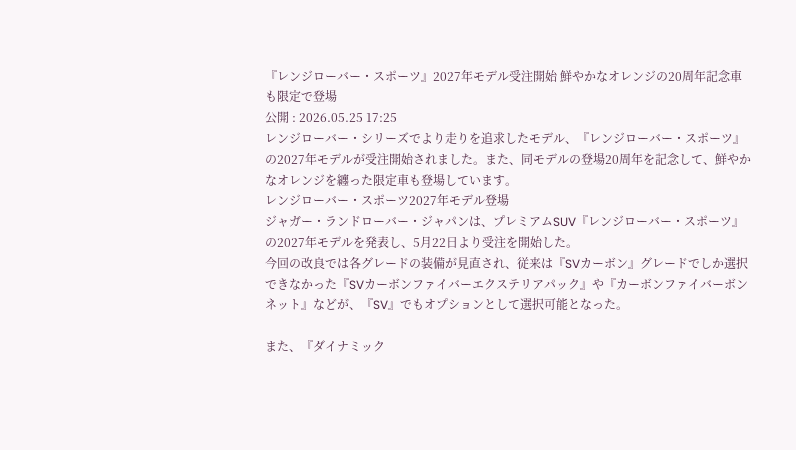『レンジローバー・スポーツ』2027年モデル受注開始 鮮やかなオレンジの20周年記念車も限定で登場
公開 : 2026.05.25 17:25
レンジローバー・シリーズでより走りを追求したモデル、『レンジローバー・スポーツ』の2027年モデルが受注開始されました。また、同モデルの登場20周年を記念して、鮮やかなオレンジを纏った限定車も登場しています。
レンジローバー・スポーツ2027年モデル登場
ジャガー・ランドローバー・ジャパンは、プレミアムSUV『レンジローバー・スポーツ』の2027年モデルを発表し、5月22日より受注を開始した。
今回の改良では各グレードの装備が見直され、従来は『SVカーボン』グレードでしか選択できなかった『SVカーボンファイバーエクステリアパック』や『カーボンファイバーボンネット』などが、『SV』でもオプションとして選択可能となった。

また、『ダイナミック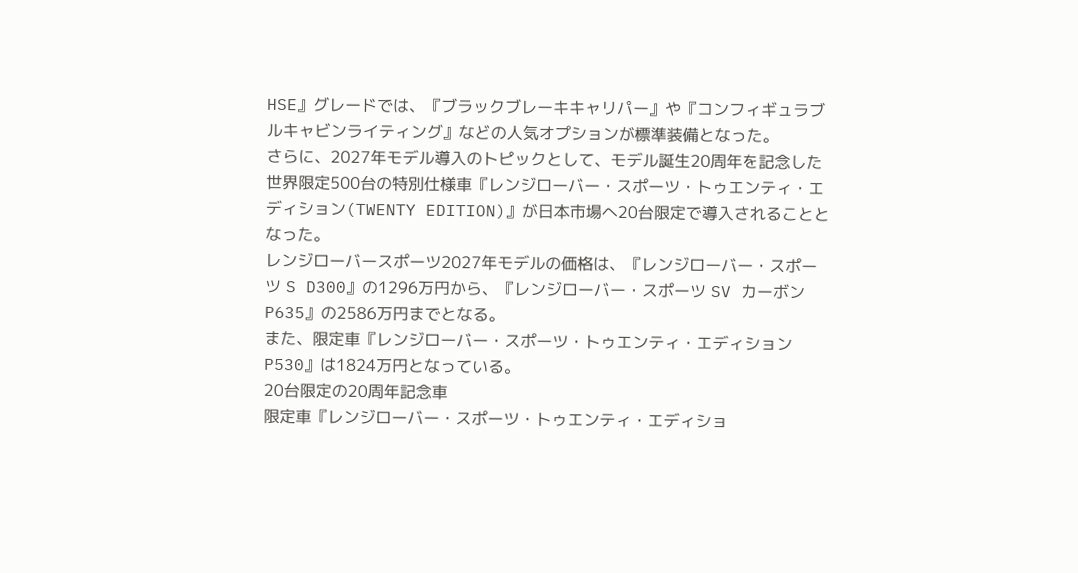HSE』グレードでは、『ブラックブレーキキャリパー』や『コンフィギュラブルキャビンライティング』などの人気オプションが標準装備となった。
さらに、2027年モデル導入のトピックとして、モデル誕生20周年を記念した世界限定500台の特別仕様車『レンジローバー・スポーツ・トゥエンティ・エディション(TWENTY EDITION)』が日本市場へ20台限定で導入されることとなった。
レンジローバースポーツ2027年モデルの価格は、『レンジローバー・スポーツ S D300』の1296万円から、『レンジローバー・スポーツ SV カーボン P635』の2586万円までとなる。
また、限定車『レンジローバー・スポーツ・トゥエンティ・エディションP530』は1824万円となっている。
20台限定の20周年記念車
限定車『レンジローバー・スポーツ・トゥエンティ・エディショ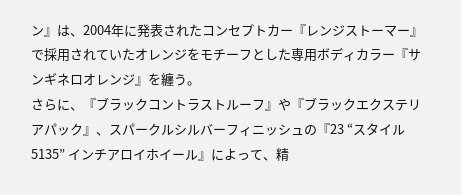ン』は、2004年に発表されたコンセプトカー『レンジストーマー』で採用されていたオレンジをモチーフとした専用ボディカラー『サンギネロオレンジ』を纏う。
さらに、『ブラックコントラストルーフ』や『ブラックエクステリアパック』、スパークルシルバーフィニッシュの『23 “スタイル5135” インチアロイホイール』によって、精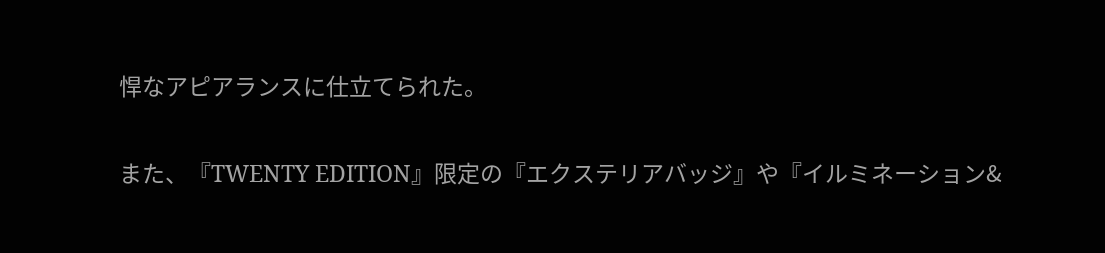悍なアピアランスに仕立てられた。

また、『TWENTY EDITION』限定の『エクステリアバッジ』や『イルミネーション&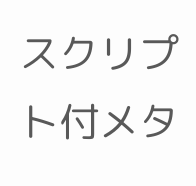スクリプト付メタ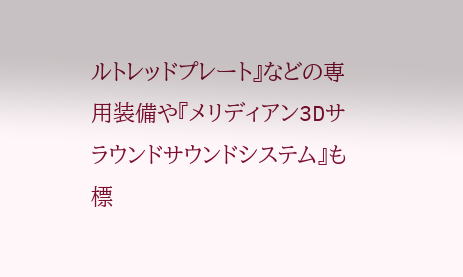ルトレッドプレート』などの専用装備や『メリディアン3Dサラウンドサウンドシステム』も標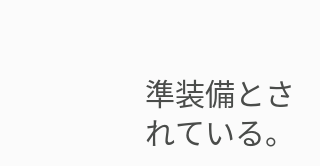準装備とされている。